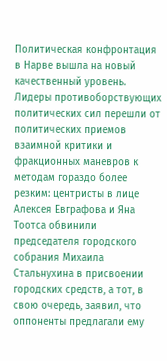Политическая конфронтация в Нарве вышла на новый качественный уровень. Лидеры противоборствующих политических сил перешли от политических приемов взаимной критики и фракционных маневров к методам гораздо более резким: центристы в лице Алексея Евграфова и Яна Тоотса обвинили председателя городского собрания Михаила Стальнухина в присвоении городских средств, а тот, в свою очередь, заявил, что оппоненты предлагали ему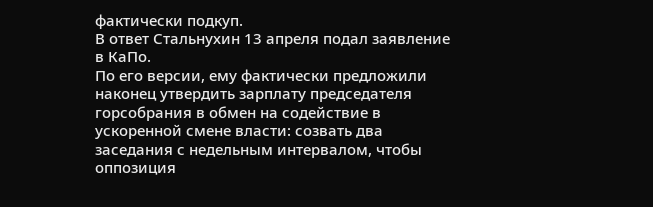фактически подкуп.
В ответ Стальнухин 13 апреля подал заявление в КаПо.
По его версии, ему фактически предложили наконец утвердить зарплату председателя горсобрания в обмен на содействие в ускоренной смене власти: созвать два заседания с недельным интервалом, чтобы оппозиция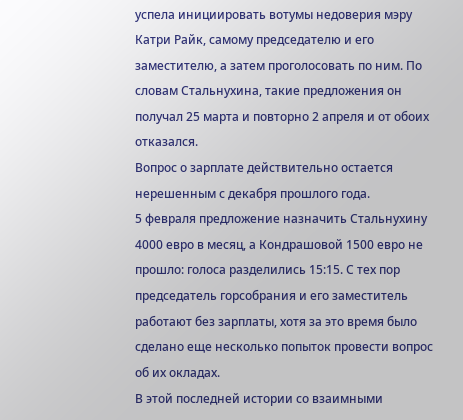успела инициировать вотумы недоверия мэру Катри Райк, самому председателю и его заместителю, а затем проголосовать по ним. По словам Стальнухина, такие предложения он получал 25 марта и повторно 2 апреля и от обоих отказался.
Вопрос о зарплате действительно остается нерешенным с декабря прошлого года.
5 февраля предложение назначить Стальнухину 4000 евро в месяц, а Кондрашовой 1500 евро не прошло: голоса разделились 15:15. С тех пор председатель горсобрания и его заместитель работают без зарплаты, хотя за это время было сделано еще несколько попыток провести вопрос об их окладах.
В этой последней истории со взаимными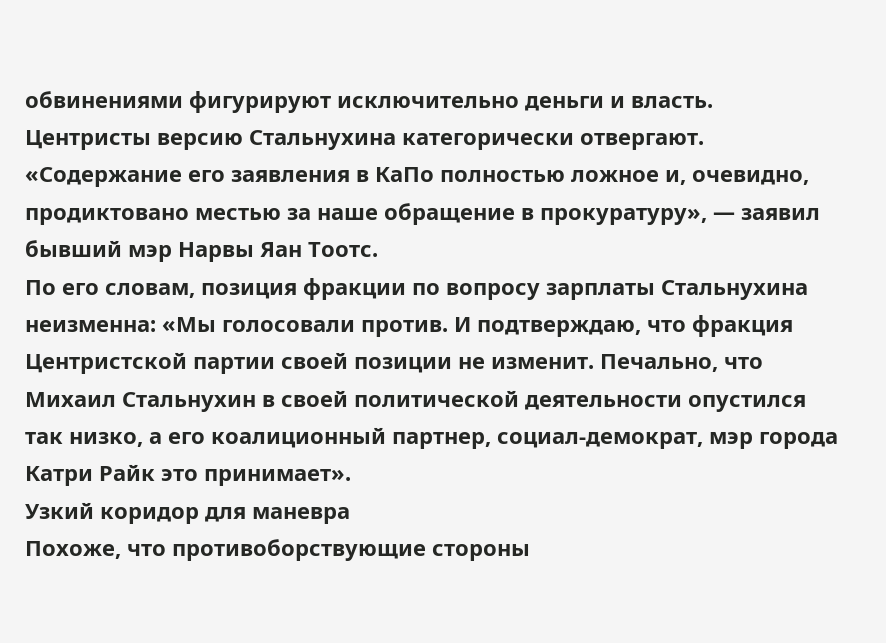обвинениями фигурируют исключительно деньги и власть.
Центристы версию Стальнухина категорически отвергают. «Содержание его заявления в КаПо полностью ложное и, очевидно, продиктовано местью за наше обращение в прокуратуру», — заявил бывший мэр Нарвы Яан Тоотс.
По его словам, позиция фракции по вопросу зарплаты Стальнухина неизменна: «Мы голосовали против. И подтверждаю, что фракция Центристской партии своей позиции не изменит. Печально, что Михаил Стальнухин в своей политической деятельности опустился так низко, а его коалиционный партнер, социал-демократ, мэр города Катри Райк это принимает».
Узкий коридор для маневра
Похоже, что противоборствующие стороны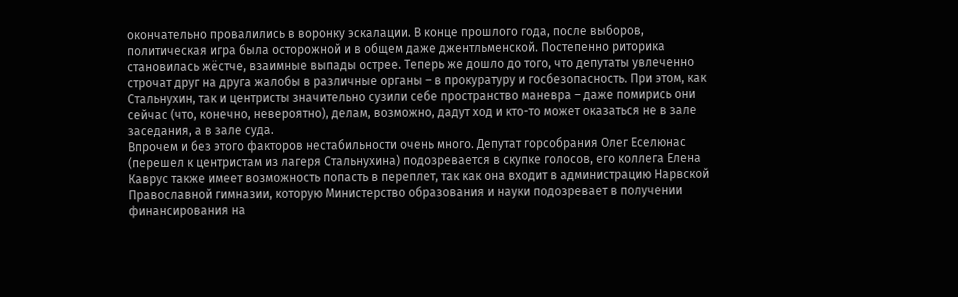окончательно провалились в воронку эскалации. В конце прошлого года, после выборов, политическая игра была осторожной и в общем даже джентльменской. Постепенно риторика становилась жёстче, взаимные выпады острее. Теперь же дошло до того, что депутаты увлеченно строчат друг на друга жалобы в различные органы – в прокуратуру и госбезопасность. При этом, как Стальнухин, так и центристы значительно сузили себе пространство маневра – даже помирись они сейчас (что, конечно, невероятно), делам, возможно, дадут ход и кто-то может оказаться не в зале заседания, а в зале суда.
Впрочем и без этого факторов нестабильности очень много. Депутат горсобрания Олег Еселюнас (перешел к центристам из лагеря Стальнухина) подозревается в скупке голосов, его коллега Елена Каврус также имеет возможность попасть в переплет, так как она входит в администрацию Нарвской Православной гимназии, которую Министерство образования и науки подозревает в получении финансирования на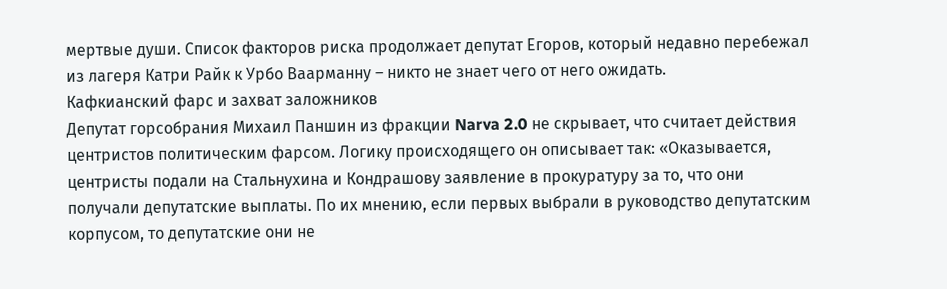мертвые души. Список факторов риска продолжает депутат Егоров, который недавно перебежал из лагеря Катри Райк к Урбо Ваарманну – никто не знает чего от него ожидать.
Кафкианский фарс и захват заложников
Депутат горсобрания Михаил Паншин из фракции Narva 2.0 не скрывает, что считает действия центристов политическим фарсом. Логику происходящего он описывает так: «Оказывается, центристы подали на Стальнухина и Кондрашову заявление в прокуратуру за то, что они получали депутатские выплаты. По их мнению, если первых выбрали в руководство депутатским корпусом, то депутатские они не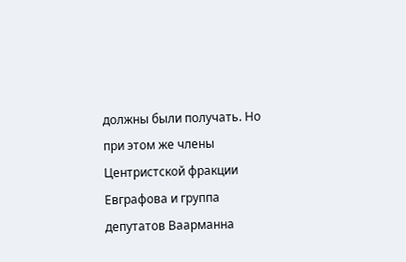должны были получать. Но при этом же члены Центристской фракции Евграфова и группа депутатов Ваарманна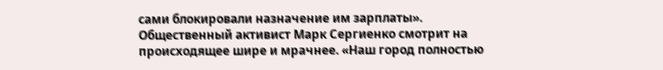сами блокировали назначение им зарплаты».
Общественный активист Марк Сергиенко смотрит на происходящее шире и мрачнее. «Наш город полностью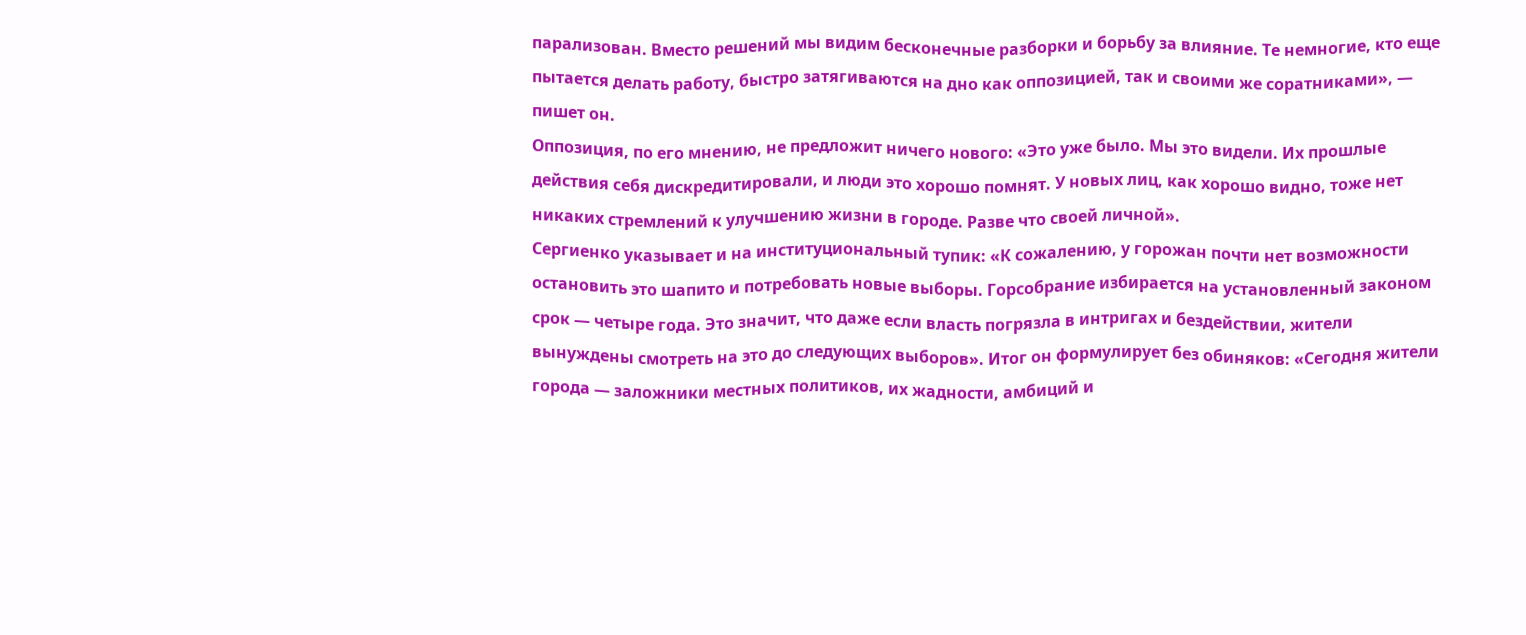парализован. Вместо решений мы видим бесконечные разборки и борьбу за влияние. Те немногие, кто еще пытается делать работу, быстро затягиваются на дно как оппозицией, так и своими же соратниками», — пишет он.
Оппозиция, по его мнению, не предложит ничего нового: «Это уже было. Мы это видели. Их прошлые действия себя дискредитировали, и люди это хорошо помнят. У новых лиц, как хорошо видно, тоже нет никаких стремлений к улучшению жизни в городе. Разве что своей личной».
Сергиенко указывает и на институциональный тупик: «К сожалению, у горожан почти нет возможности остановить это шапито и потребовать новые выборы. Горсобрание избирается на установленный законом срок — четыре года. Это значит, что даже если власть погрязла в интригах и бездействии, жители вынуждены смотреть на это до следующих выборов». Итог он формулирует без обиняков: «Сегодня жители города — заложники местных политиков, их жадности, амбиций и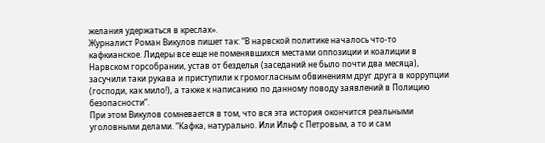желания удержаться в креслах».
Журналист Роман Викулов пишет так: “В нарвской политике началось что-то кафкианское. Лидеры все еще не поменявшихся местами оппозиции и коалиции в Нарвском горсобрании, устав от безделья (заседаний не было почти два месяца), засучили таки рукава и приступили к громогласным обвинениям друг друга в коррупции (господи, как мило!), а также к написанию по данному поводу заявлений в Полицию безопасности”.
При этом Викулов сомневается в том, что вся эта история окончится реальными уголовными делами. “Кафка, натурально. Или Ильф с Петровым, а то и сам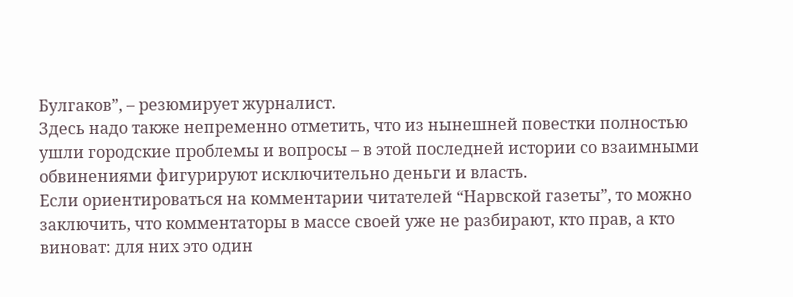Булгаков”, – резюмирует журналист.
Здесь надо также непременно отметить, что из нынешней повестки полностью ушли городские проблемы и вопросы – в этой последней истории со взаимными обвинениями фигурируют исключительно деньги и власть.
Если ориентироваться на комментарии читателей “Нарвской газеты”, то можно заключить, что комментаторы в массе своей уже не разбирают, кто прав, а кто виноват: для них это один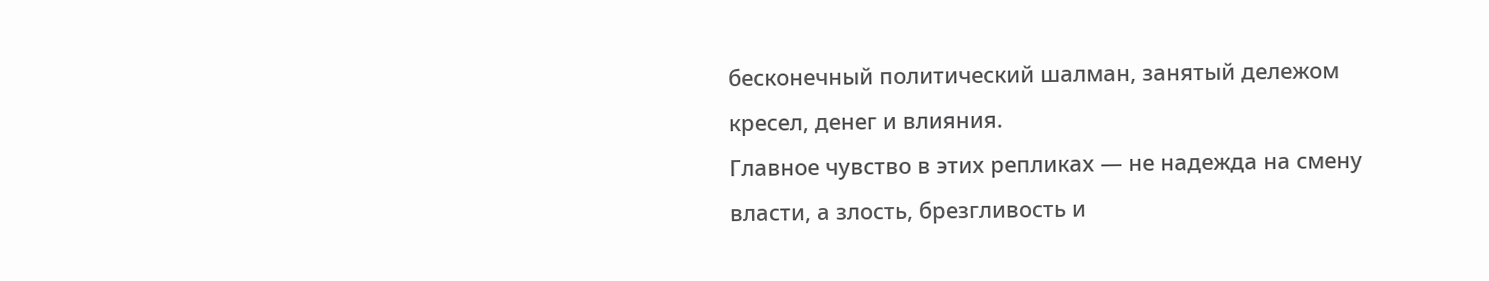бесконечный политический шалман, занятый дележом кресел, денег и влияния.
Главное чувство в этих репликах — не надежда на смену власти, а злость, брезгливость и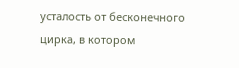усталость от бесконечного цирка, в котором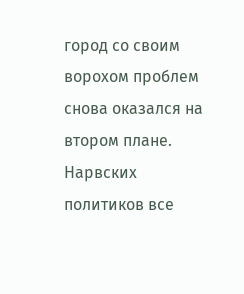город со своим ворохом проблем снова оказался на втором плане.
Нарвских политиков все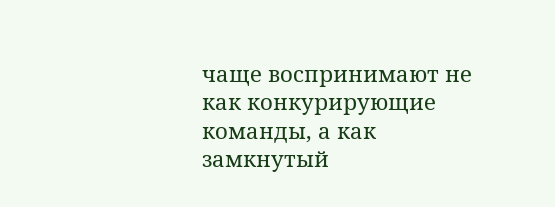чаще воспринимают не как конкурирующие команды, а как замкнутый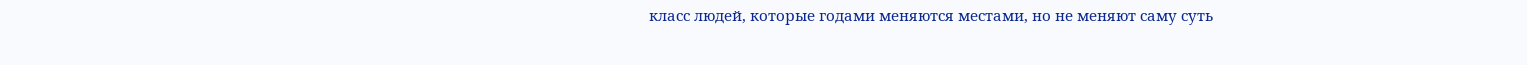класс людей, которые годами меняются местами, но не меняют саму суть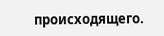происходящего.